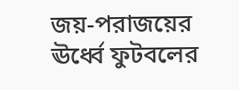জয়-পরাজয়ের ঊর্ধ্বে ফুটবলের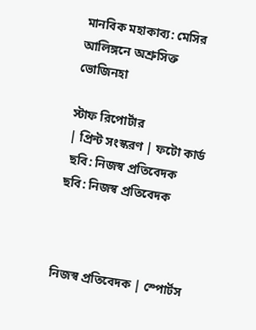মানবিক মহাকাব্য: মেসির আলিঙ্গনে অশ্রুসিক্ত ভোজিনহা

স্টাফ রিপোর্টার
| প্রিন্ট সংস্করণ | ফটো কার্ড
 ছবি: নিজস্ব প্রতিবেদক
ছবি: নিজস্ব প্রতিবেদক



নিজস্ব প্রতিবেদক | স্পোর্টস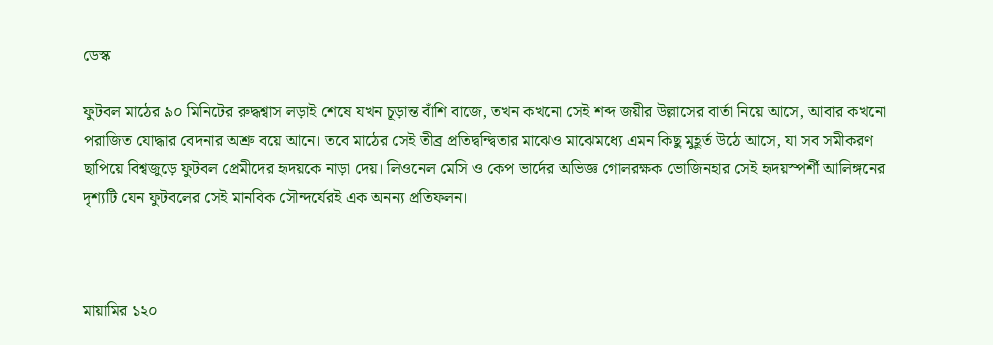ডেস্ক

ফুটবল মাঠের ৯০ মিনিটের রুদ্ধশ্বাস লড়াই শেষে যখন চূড়ান্ত বাঁশি বাজে, তখন কখনো সেই শব্দ জয়ীর উল্লাসের বার্তা নিয়ে আসে, আবার কখনো পরাজিত যোদ্ধার বেদনার অশ্রু বয়ে আনে। তবে মাঠের সেই তীব্র প্রতিদ্বন্দ্বিতার মাঝেও মাঝেমধ্যে এমন কিছু মুহূর্ত উঠে আসে, যা সব সমীকরণ ছাপিয়ে বিশ্বজুড়ে ফুটবল প্রেমীদের হৃদয়কে নাড়া দেয়। লিওনেল মেসি ও কেপ ভার্দের অভিজ্ঞ গোলরক্ষক ভোজিনহার সেই হৃদয়স্পর্শী আলিঙ্গনের দৃশ্যটি যেন ফুটবলের সেই মানবিক সৌন্দর্যেরই এক অনন্য প্রতিফলন।



মায়ামির ১২০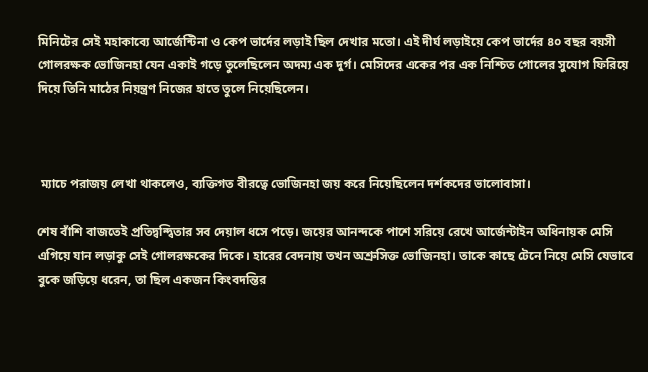মিনিটের সেই মহাকাব্যে আর্জেন্টিনা ও কেপ ভার্দের লড়াই ছিল দেখার মতো। এই দীর্ঘ লড়াইয়ে কেপ ভার্দের ৪০ বছর বয়সী গোলরক্ষক ভোজিনহা যেন একাই গড়ে তুলেছিলেন অদম্য এক দুর্গ। মেসিদের একের পর এক নিশ্চিত গোলের সুযোগ ফিরিয়ে দিয়ে তিনি মাঠের নিয়ন্ত্রণ নিজের হাতে তুলে নিয়েছিলেন।



 ম্যাচে পরাজয় লেখা থাকলেও, ব্যক্তিগত বীরত্বে ভোজিনহা জয় করে নিয়েছিলেন দর্শকদের ভালোবাসা।

শেষ বাঁশি বাজতেই প্রতিদ্বন্দ্বিতার সব দেয়াল ধসে পড়ে। জয়ের আনন্দকে পাশে সরিয়ে রেখে আর্জেন্টাইন অধিনায়ক মেসি এগিয়ে যান লড়াকু সেই গোলরক্ষকের দিকে। হারের বেদনায় তখন অশ্রুসিক্ত ভোজিনহা। তাকে কাছে টেনে নিয়ে মেসি যেভাবে বুকে জড়িয়ে ধরেন, তা ছিল একজন কিংবদন্তির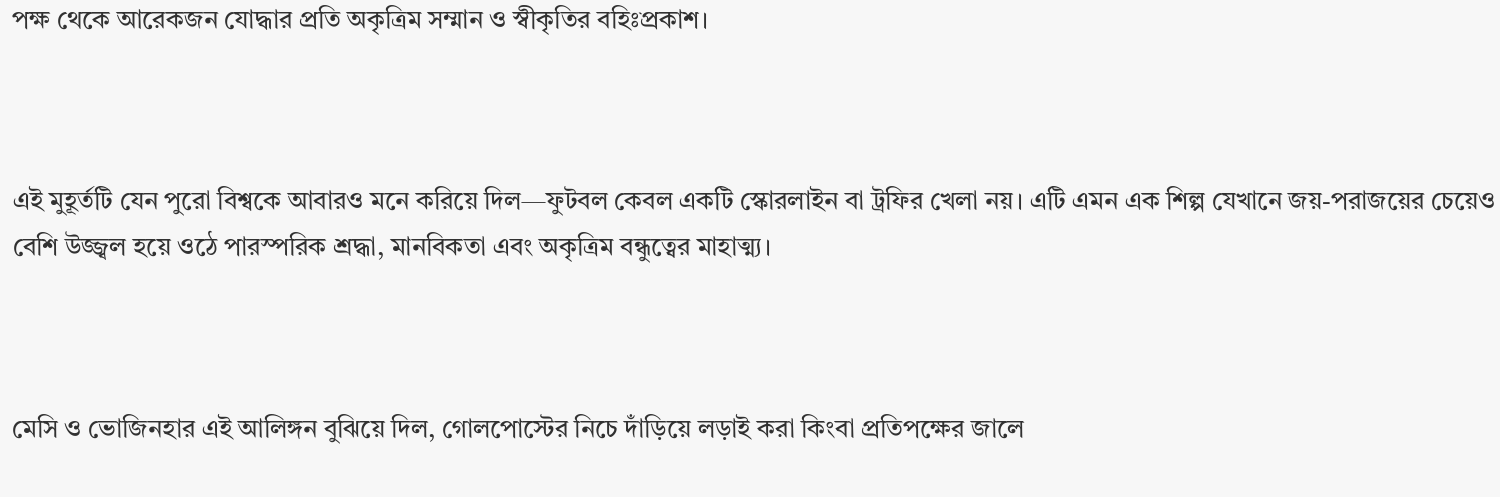পক্ষ থেকে আরেকজন যোদ্ধার প্রতি অকৃত্রিম সম্মান ও স্বীকৃতির বহিঃপ্রকাশ।



এই মুহূর্তটি যেন পুরো বিশ্বকে আবারও মনে করিয়ে দিল—ফুটবল কেবল একটি স্কোরলাইন বা ট্রফির খেলা নয়। এটি এমন এক শিল্প যেখানে জয়-পরাজয়ের চেয়েও বেশি উজ্জ্বল হয়ে ওঠে পারস্পরিক শ্রদ্ধা, মানবিকতা এবং অকৃত্রিম বন্ধুত্বের মাহাত্ম্য।



মেসি ও ভোজিনহার এই আলিঙ্গন বুঝিয়ে দিল, গোলপোস্টের নিচে দাঁড়িয়ে লড়াই করা কিংবা প্রতিপক্ষের জালে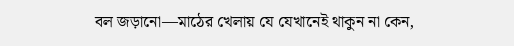বল জড়ানো—মাঠের খেলায় যে যেখানেই থাকুন না কেন,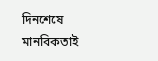দিনশেষে মানবিকতাই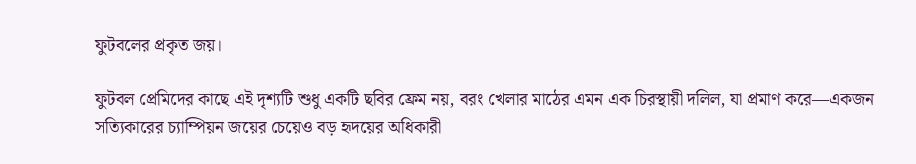ফুটবলের প্রকৃত জয়।

ফুটবল প্রেমিদের কাছে এই দৃশ্যটি শুধু একটি ছবির ফ্রেম নয়, বরং খেলার মাঠের এমন এক চিরস্থায়ী দলিল, যা প্রমাণ করে—একজন সত্যিকারের চ্যাম্পিয়ন জয়ের চেয়েও বড় হৃদয়ের অধিকারী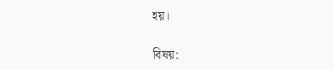হয়।

বিষয়: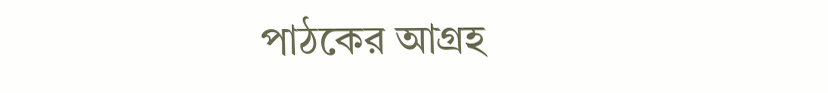পাঠকের আগ্রহ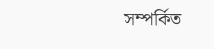সম্পর্কিত